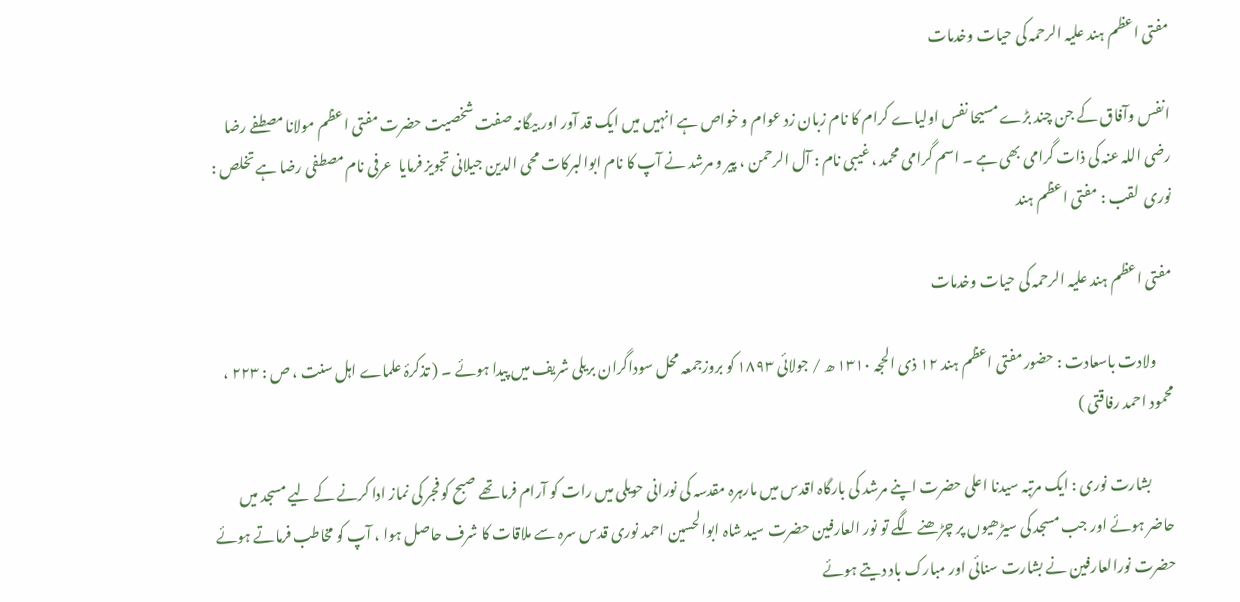مفتی اعظم ہند علیہ الرحمہ کی حیات وخدمات

انفس وآفاق کے جن چند بڑے مسیحا نفس اولیاے کرام کا نام زبان زد عوام و خواص ہے انہیں میں ایک قد آور اور بیگانہ صفت شخصیت حضرت مفتی اعظم مولانا مصطفے رضا رضی اللہ عنہ کی ذات گرامی بھی ہے ۔ اسم گرامی محمد ، غیبی نام : آل الرحمن ، پیر و مرشد نے آپ کا نام ابوالبرکات محی الدین جیلانی تجویز فرمایا  عرفی نام مصطفی رضا ہے تخلص : نوری  لقب : مفتی اعظم ہند

مفتی اعظم ہند علیہ الرحمہ کی حیات وخدمات

      ولادت باسعادت : حضور مفتی اعظم ہند ۱۲ ذی الحجہ ۱۳۱۰ ھ / جولائی ۱۸۹۳ کو بروزجمعہ محل سوداگران بریلی شریف میں پیدا ہوئے ۔ ( تذکرۂ علماے اہل سنت ، ص : ۲۲۳ ، محمود احمد رفاقتی )

        بشارت نوری : ایک مرتبہ سیدنا اعلی حضرت اپنے مرشد کی بارگاہ اقدس میں مارہرہ مقدسہ کی نورانی حویلی میں رات کو آرام فرما تھے صبح کو فجر کی نماز ادا کرنے کے لیے مسجد میں حاضر ہوئے اور جب مسجد کی سیڑھیوں پر چڑھنے لگے تو نور العارفین حضرت سید شاہ ابوالحسین احمد نوری قدس سرہ سے ملاقات کا شرف حاصل ہوا ، آپ کو مخاطب فرماتے ہوئے حضرت نورالعارفین نے بشارت سنائی اور مبارک باد دیتے ہوئے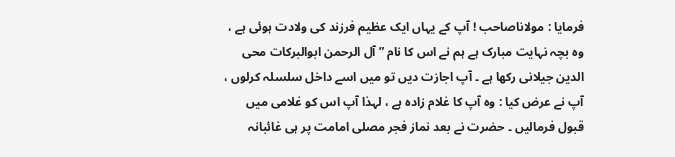فرمایا : مولاناصاحب ! آپ کے یہاں ایک عظیم فرزند کی ولادت ہوئی ہے ، وہ بچہ نہایت مبارک ہے ہم نے اس کا نام ” آل الرحمن ابوالبرکات محی الدین جیلانی رکھا ہے ۔ آپ اجازت دیں تو میں اسے داخل سلسلہ کرلوں ، آپ نے عرض کیا : وہ آپ کا غلام زادہ ہے ، لہذا آپ اس کو غلامی میں قبول فرمالیں ۔ حضرت نے بعد نماز فجر مصلی امامت پر ہی غائبانہ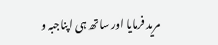مرید فرمایا اور ساتھ ہی اپناجبہ و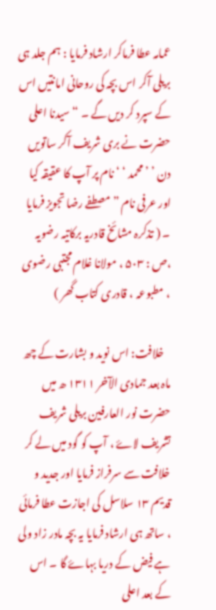عمامہ عطا فرماکر ارشاد فرمایا : ہم جلد ہی بریلی آکر اس بچہ کی روحانی امانتیں اس کے سپرد کر دیں گے ۔ “ سیدنا اعلی حضرت نے بری شریف آکر ساتویں دن ’ ’ محمد ‘ ‘ نام پر آپ کا عقیقہ کیا اور عرفی نام ” مصطفے رضا تجویز فرمایا ۔ ( تذکرہ مشائخ قادریہ برکاتیہ رضویہ ،ص : ۵۰۳ ، مولانا غلام مجتبی رضوی ، مطبوعہ ، قادری کتاب گھر )

   خلافت: اس نوید و بشارت کے چھ ماہ بعد جمادی الآخر ۱۳۱۱ ھ میں حضرت نور العارفین بریلی شریف تشریف لاۓ ، آپ کو گود میں لے کر خلافت سے سرفراز فرمایا اور جدید و قدیم ۱۳ سلاسل کی اجازت عطا فرمائی ، ساتھ ہی ارشاد فرمایا یہ بچہ مادر زاد ولی ہے فیض کے دریا بہاۓ گا ۔ اس کے بعد اعلی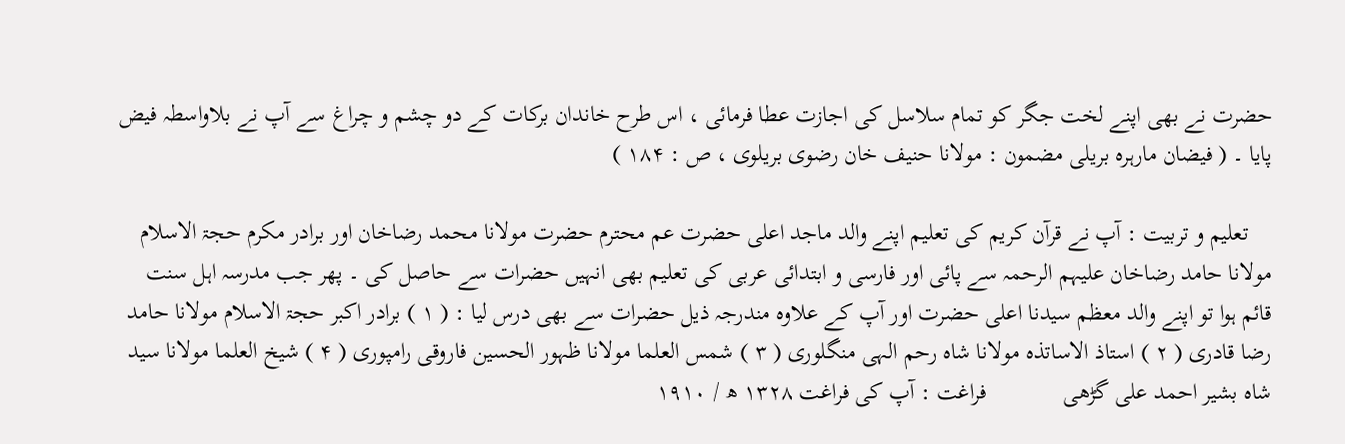حضرت نے بھی اپنے لخت جگر کو تمام سلاسل کی اجازت عطا فرمائی ، اس طرح خاندان برکات کے دو چشم و چراغ سے آپ نے بلاواسطہ فیض پایا ۔ ( فیضان مارہرہ بریلی مضمون : مولانا حنیف خان رضوی بریلوی ، ص : ۱۸۴ )

    تعلیم و تربیت : آپ نے قرآن کریم کی تعلیم اپنے والد ماجد اعلی حضرت عم محترم حضرت مولانا محمد رضاخان اور برادر مکرم حجۃ الاسلام مولانا حامد رضاخان علیہم الرحمہ سے پائی اور فارسی و ابتدائی عربی کی تعلیم بھی انہیں حضرات سے حاصل کی ۔ پھر جب مدرسہ اہل سنت قائم ہوا تو اپنے والد معظم سیدنا اعلی حضرت اور آپ کے علاوہ مندرجہ ذیل حضرات سے بھی درس لیا : ( ۱ ) برادر اکبر حجۃ الاسلام مولانا حامد رضا قادری ( ۲ ) استاذ الاساتذہ مولانا شاہ رحم الہی منگلوری ( ۳ ) شمس العلما مولانا ظہور الحسین فاروقی رامپوری ( ۴ ) شیخ العلما مولانا سید شاہ بشیر احمد علی گڑھی             فراغت : آپ کی فراغت ۱۳۲۸ ھ / ۱۹۱۰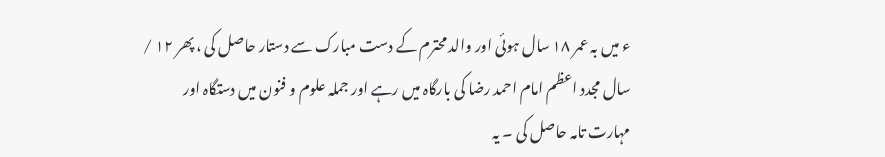ء میں بہ عمر ۱۸ سال ہوئی اور والد محترم کے دست مبارک سے دستار حاصل کی ، پھر ۱۲ / سال مجدد اعظم امام احمد رضا کی بارگاہ میں رہے اور جملہ علوم و فنون میں دستگاہ اور مہارت تامہ حاصل کی ۔ یہ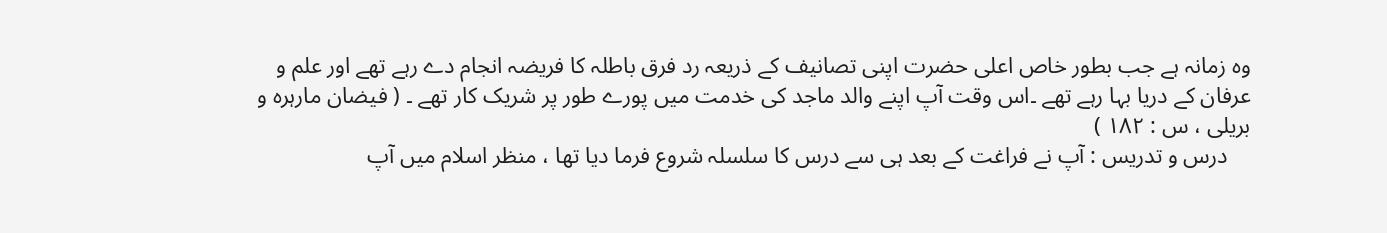وہ زمانہ ہے جب بطور خاص اعلی حضرت اپنی تصانیف کے ذریعہ رد فرق باطلہ کا فریضہ انجام دے رہے تھے اور علم و عرفان کے دریا بہا رہے تھے ۔اس وقت آپ اپنے والد ماجد کی خدمت میں پورے طور پر شریک کار تھے ۔ ( فیضان مارہرہ و بریلی ، س : ۱۸۲ )
    درس و تدریس : آپ نے فراغت کے بعد ہی سے درس کا سلسلہ شروع فرما دیا تھا ، منظر اسلام میں آپ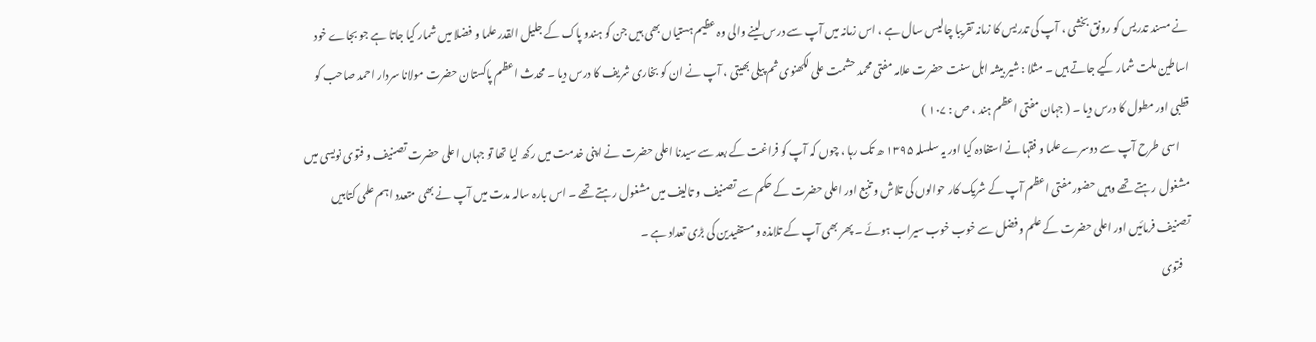نے مسند تدریس کو رونق بخشی ، آپ کی تدریس کا زمانہ تقریبا چالیس سال ہے ، اس زمانہ میں آپ سے درس لینے والی وہ عظیم ہستیاں بھی ہیں جن کو ہندو پاک کے جلیل القدر علما و فضلا میں شمار کیا جاتا ہے جو بجاے خود اساطین ملت شمار کیے جاتے ہیں ۔ مثلا : شیر بیشہ اہل سنت حضرت علامہ مفتی محمد حشمت علی لکھنوی ثم پیلی بھیتی ، آپ نے ان کو بخاری شریف کا درس دیا ۔ محدث اعظم پاکستان حضرت مولانا سردار احمد صاحب کو قطبی اور مطول کا درس دیا ۔ ( جہان مفتی اعظم ہند ، ص : ۱۰۷ )
     اسی طرح آپ سے دوسرے علما و فقہا نے استفادہ کیا اور یہ سلسلہ ۱۳۹۵ ھ تک رہا ، چوں کہ آپ کو فراغت کے بعد سے سیدنا اعلی حضرت نے اپنی خدمت میں رکھ لیا تھا تو جہاں اعلی حضرت تصنیف و فتوی نویسی میں مشغول رہتے تھے وہیں حضور مفتی اعظم آپ کے شریک کار حوالوں کی تلاش و تنبع اور اعلی حضرت کے حکم سے تصنیف و تالیف میں مشغول رہتے تھے ۔ اس بارہ سالہ مدت میں آپ نے بھی متعدد اہم علمی کتابیں تصنیف فرمائیں اور اعلی حضرت کے علم وفضل سے خوب خوب سیراب ہوئے ۔ پھر بھی آپ کے تلامذہ و مستفیدین کی بڑی تعداد ہے ۔
    فتوی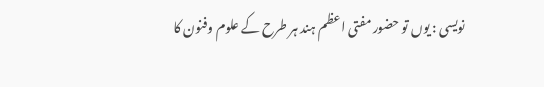نویسی : یوں تو حضور مفتی اعظم ہند ہر طرح کے علوم وفنون کا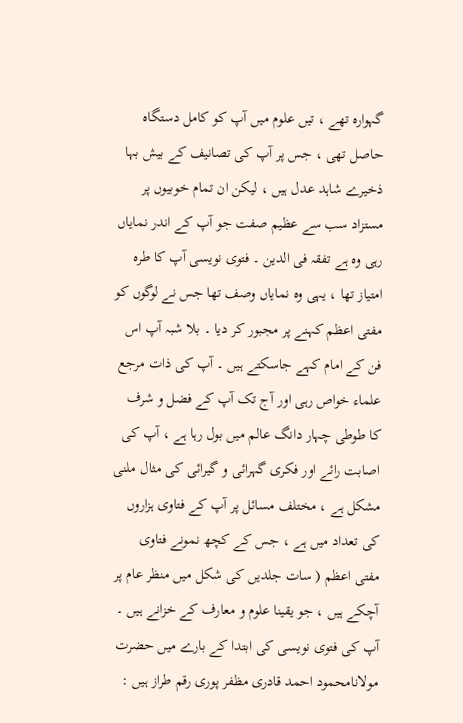گہوارہ تھے ، تیں علوم میں آپ کو کامل دستگاہ حاصل تھی ، جس پر آپ کی تصانیف کے بیش بہا ذخیرے شاہد عدل ہیں ، لیکن ان تمام خوبیوں پر مستزاد سب سے عظیم صفت جو آپ کے اندر نمایاں رہی وہ ہے تفقہ فی الدین ۔ فتوی نویسی آپ کا طرہ امتیاز تھا ، یہی وہ نمایاں وصف تھا جس نے لوگوں کو مفتی اعظم کہنے پر مجبور کر دیا ۔ بلا شبہ آپ اس فن کے امام کہے جاسکتے ہیں ۔ آپ کی ذات مرجع علماء خواص رہی اور آج تک آپ کے فضل و شرف کا طوطی چہار دانگ عالم میں بول رہا ہے ، آپ کی اصابت رائے اور فکری گہرائی و گیرائی کی مثال ملنی مشکل ہے ، مختلف مسائل پر آپ کے فتاوی ہزاروں کی تعداد میں ہے ، جس کے کچھ نمونے فتاوی مفتی اعظم ( سات جلدیں کی شکل میں منظر عام پر آچکے ہیں ، جو یقینا علوم و معارف کے خزانے ہیں ۔ آپ کی فتوی نویسی کی ابتدا کے بارے میں حضرت مولانامحمود احمد قادری مظفر پوری رقم طراز ہیں :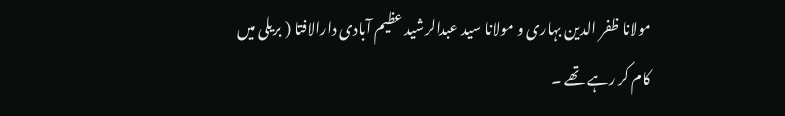مولانا ظفر الدین بہاری و مولانا سید عبدالرشید عظیم آبادی دارالافتا ( بریلی میں کام کر رہے تھے ۔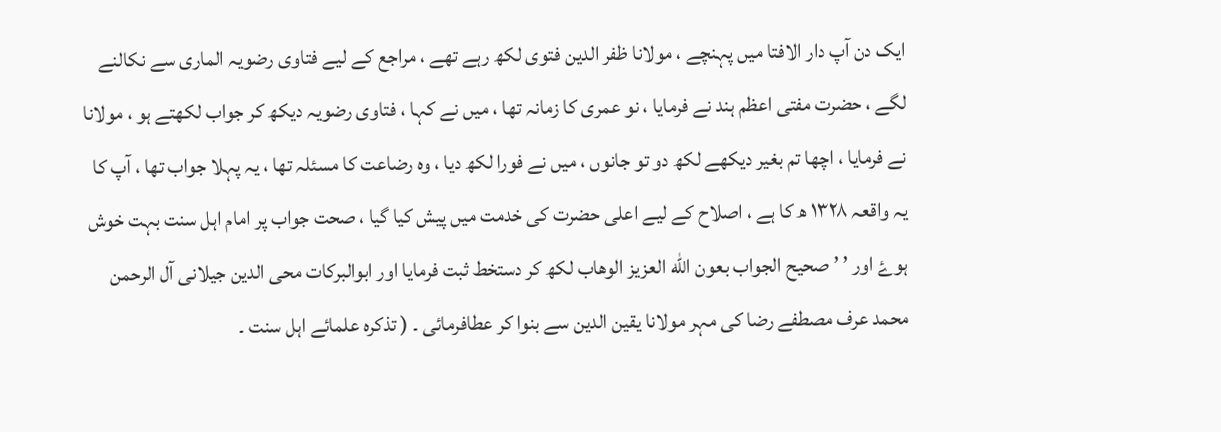ایک دن آپ دار الافتا میں پہنچے ، مولانا ظفر الدین فتوی لکھ رہے تھے ، مراجع کے لیے فتاوی رضویہ الماری سے نکالنے لگے ، حضرت مفتی اعظم ہند نے فرمایا ، نو عمری کا زمانہ تھا ، میں نے کہا ، فتاوی رضویہ دیکھ کر جواب لکھتے ہو ، مولانا نے فرمایا ، اچھا تم بغیر دیکھے لکھ دو تو جانوں ، میں نے فورا لکھ دیا ، وہ رضاعت کا مسئلہ تھا ، یہ پہلا جواب تھا ، آپ کا یہ واقعہ ۱۳۲۸ ھ کا ہے ، اصلاح کے لیے اعلی حضرت کی خدمت میں پیش کیا گیا ، صحت جواب پر امام اہل سنت بہت خوش ہوۓ اور ’ ’ صحيح الجواب بعون الله العزيز الوهاب لکھ کر دستخط ثبت فرمایا اور ابوالبرکات محی الدین جیلانی آل الرحمن محمد عرف مصطفے رضا کی مہر مولانا یقین الدین سے بنوا کر عطافرمائی ۔ ( تذکرہ علمائے اہل سنت ۔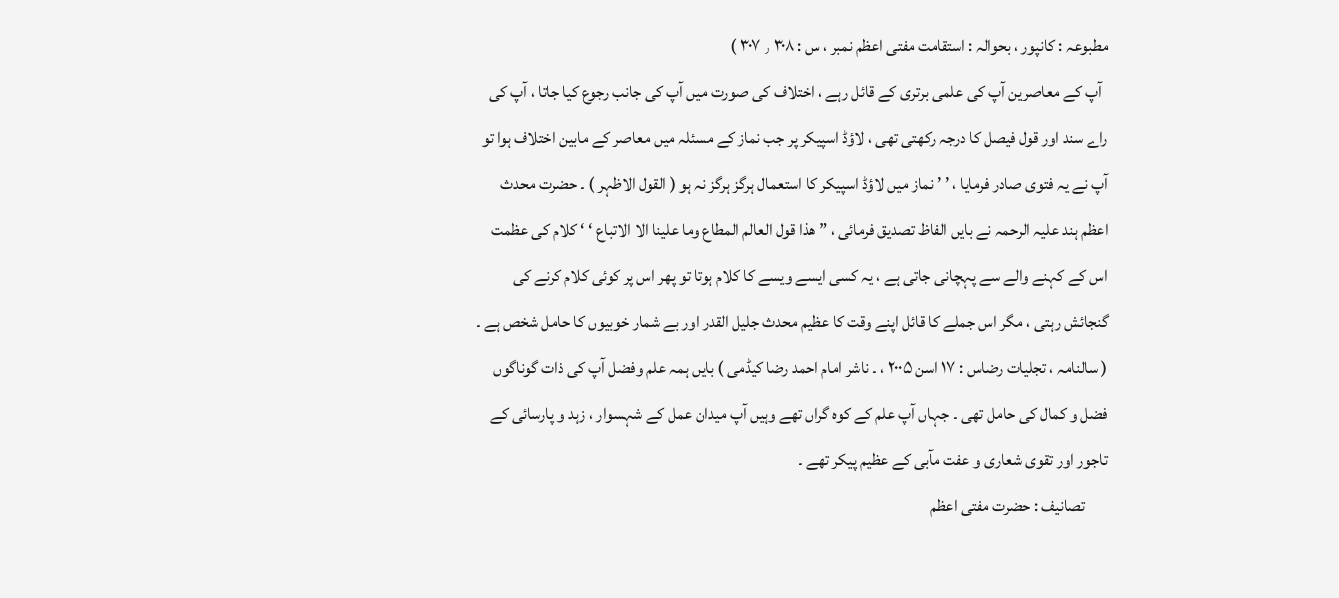مطبوعہ : کانپور ، بحوالہ : استقامت مفتی اعظم نمبر ، س : ۳۰۸ ٫ ۳۰۷ )
  آپ کے معاصرین آپ کی علمی برتری کے قائل رہے ، اختلاف کی صورت میں آپ کی جانب رجوع کیا جاتا ، آپ کی راے سند اور قول فیصل کا درجہ رکھتی تھی ، لاؤڈ اسپیکر پر جب نماز کے مسئلہ میں معاصر کے مابین اختلاف ہوا تو آپ نے یہ فتوی صادر فرمایا ، ’ ’ نماز میں لاؤڈ اسپیکر کا استعمال ہرگز ہرگز نہ ہو ( القول الاظہر ) ۔ حضرت محدث اعظم ہند علیہ الرحمہ نے بایں الفاظ تصدیق فرمائی ، ” هذا قول العالم المطاع وما علينا الا الاتباع ‘ ‘ کلام کی عظمت اس کے کہنے والے سے پہچانی جاتی ہے ، یہ کسی ایسے ویسے کا کلام ہوتا تو پھر اس پر کوئی کلام کرنے کی گنجائش رہتی ، مگر اس جملے کا قائل اپنے وقت کا عظیم محدث جلیل القدر اور بے شمار خوبیوں کا حامل شخص ہے ۔ ( سالنامہ ، تجلیات رضاس : ۱۷ اسن ۲۰۰۵ ، ۔ ناشر امام احمد رضا کیڈمی ) بایں ہمہ علم وفضل آپ کی ذات گوناگوں فضل و کمال کی حامل تھی ۔ جہاں آپ علم کے کوہ گراں تھے وہیں آپ میدان عمل کے شہسوار ، زہد و پارسائی کے تاجور اور تقوی شعاری و عفت مآبی کے عظیم پیکر تھے ۔
       تصانیف : حضرت مفتی اعظم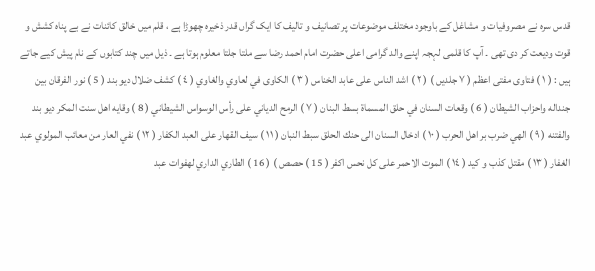قدس سرہ نے مصروفیات و مشاغل کے باوجود مختلف موضوعات پر تصانیف و تالیف کا ایک گراں قدر ذخیرہ چھوڑا ہے ، قلم میں خالق کائنات نے بے پناہ کشش و قوت ودیعت کر دی تھی ۔ آپ کا قلمی لہجہ اپنے والد گرامی اعلی حضرت امام احمد رضا سے ملتا جلتا معلوم ہوتا ہے ۔ ذیل میں چند کتابوں کے نام پیش کیے جاتے ہیں : ( ۱ ) فتاوی مفتی اعظم ( ۷ جلدیں ) ( ۲ ) اشد الناس على عابد الخناس ( ۳ ) الكاوى في لعاوي والغاوي ( ٤ ) كشف ضلال دیو بند ( 5 ) نور الفرقان بين جنداله واحزاب الشيطان ( 6 ) وقعات السنان في حلق المسماة بسط البنان ( ۷ ) الرمح الدياني على رأس الوسواس الشيطاني ( 8 ) وقايه اهل سنت المكر ديو بند والفتنه ( ۹ ) الهي ضرب بر اهل الحرب ( ۱۰ ) ادخال السنان الى حنك الحلق سبط النبان ( ۱۱ ) سيف القهار على العبد الكفار ( ۱۲ ) نفي العار من معائب المولوي عبد الغفار ( ۱۳ ) مقتل كذب و کید ( ١٤ ) الموت الاحمر على كل نحس اكفر ( 15 ) حصص ) ( 16 ) الطاري الداري لهفوات عبد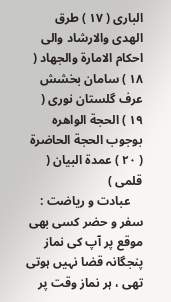الباری ( ۱۷ ) طرق الهدى والارشاد والى احكام الامارة والجهاد ( ۱۸ ) سامان بخشش عرف گلستان نوری ( ۱۹ ) الحجة الواهره بوجوب الحجة الحاضرة ( ٢٠ ) عمدة البيان ( قلمی )
    عبادت و ریاضت : سفر و حضر کسی بھی موقع پر آپ کی نماز پنجگانہ قضا نہیں ہوتی تھی ، ہر نماز وقت پر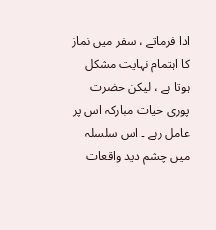ادا فرماتے ، سفر میں نماز کا اہتمام نہایت مشکل ہوتا ہے ، لیکن حضرت پوری حیات مبارکہ اس پر عامل رہے ۔ اس سلسلہ میں چشم دید واقعات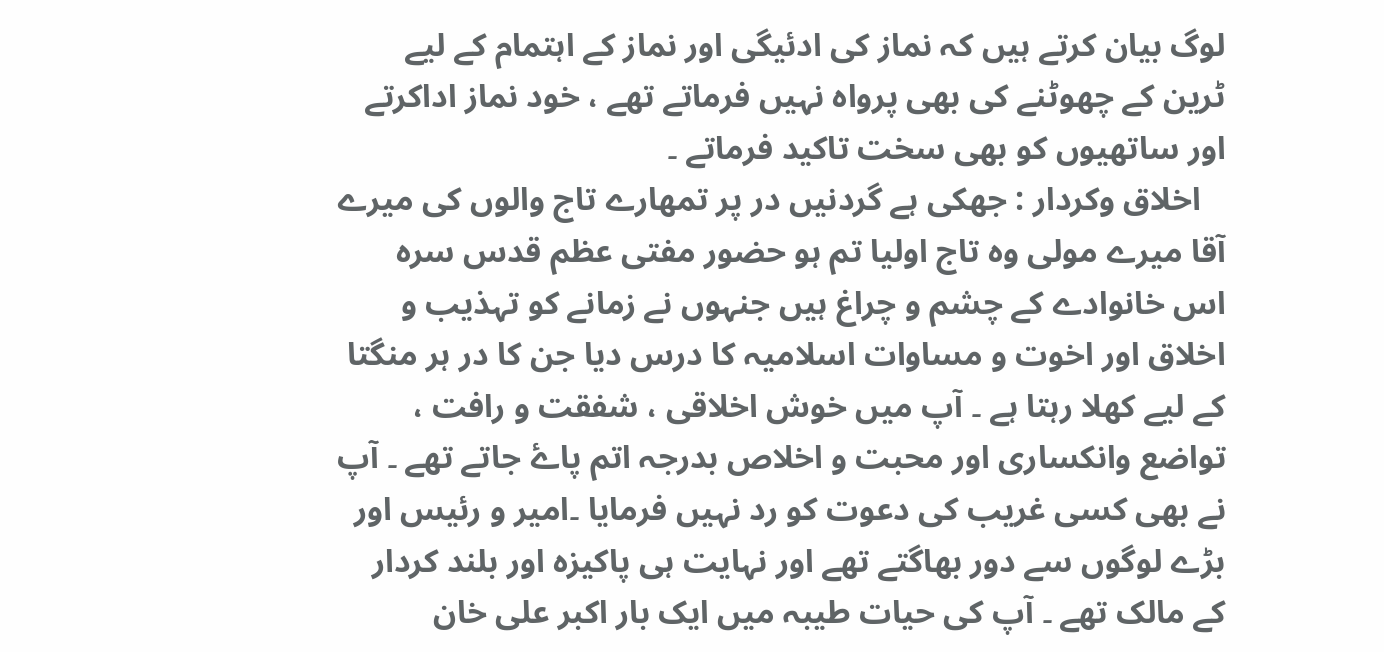لوگ بیان کرتے ہیں کہ نماز کی ادئیگی اور نماز کے اہتمام کے لیے ٹرین کے چھوٹنے کی بھی پرواہ نہیں فرماتے تھے ، خود نماز اداکرتے اور ساتھیوں کو بھی سخت تاکید فرماتے ۔
   اخلاق وکردار : جھکی ہے گردنیں در پر تمھارے تاج والوں کی میرے آقا میرے مولی وہ تاج اولیا تم ہو حضور مفتی عظم قدس سرہ اس خانوادے کے چشم و چراغ ہیں جنہوں نے زمانے کو تہذیب و اخلاق اور اخوت و مساوات اسلامیہ کا درس دیا جن کا در ہر منگتا کے لیے کھلا رہتا ہے ۔ آپ میں خوش اخلاقی ، شفقت و رافت ، تواضع وانکساری اور محبت و اخلاص بدرجہ اتم پاۓ جاتے تھے ۔ آپ نے بھی کسی غریب کی دعوت کو رد نہیں فرمایا ۔امیر و رئیس اور بڑے لوگوں سے دور بھاگتے تھے اور نہایت ہی پاکیزہ اور بلند کردار کے مالک تھے ۔ آپ کی حیات طیبہ میں ایک بار اکبر علی خان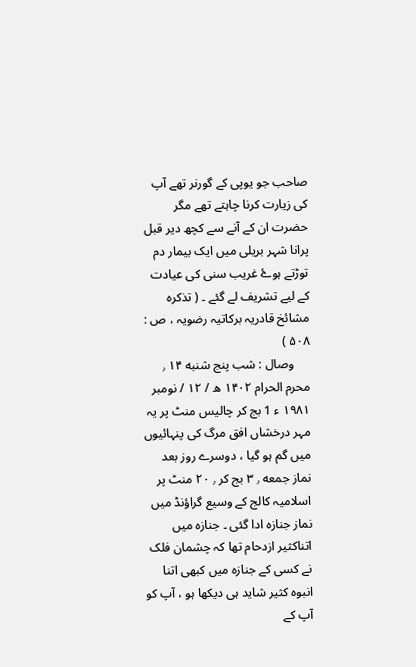صاحب جو یوپی کے گورنر تھے آپ کی زیارت کرنا چاہتے تھے مگر حضرت ان کے آنے سے کچھ دیر قبل پرانا شہر بریلی میں ایک بیمار دم توڑتے ہوۓ غریب سنی کی عیادت کے لیے تشریف لے گئے ۔ ( تذکرہ مشائخ قادریہ برکاتیہ رضویہ ، ص : ۵۰۸ )
     وصال : شب پنج شنبه ۱۴ ٫ محرم الحرام ۱۴۰۲ ھ / ۱۲ / نومبر ۱۹۸۱ ء 1 بج کر چالیس منٹ پر یہ مہر درخشاں افق مرگ کی پنہائیوں میں گم ہو گیا ، دوسرے روز بعد نماز جمعه ٫ ۳ بج کر ٫ ۲۰ منٹ پر اسلامیہ کالج کے وسیع گراؤنڈ میں نماز جنازہ ادا گئی ۔ جنازہ میں اتناکثیر ازدحام تھا کہ چشمان فلک نے کسی کے جنازہ میں کبھی اتنا انبوہ کثیر شاید ہی دیکھا ہو ، آپ کو آپ کے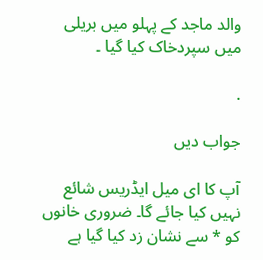والد ماجد کے پہلو میں بریلی میں سپردخاک کیا گیا ۔

.

جواب دیں

آپ کا ای میل ایڈریس شائع نہیں کیا جائے گا۔ ضروری خانوں کو * سے نشان زد کیا گیا ہے